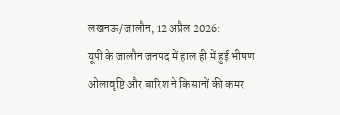लखनऊ/जालौन, 12 अप्रैल 2026:
यूपी के जालौन जनपद में हाल ही में हुई भीषण ओलावृष्टि और बारिश ने किसानों की कमर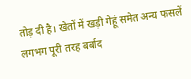तोड़ दी है। खेतों में खड़ी गेहूं समेत अन्य फसलें लगभग पूरी तरह बर्बाद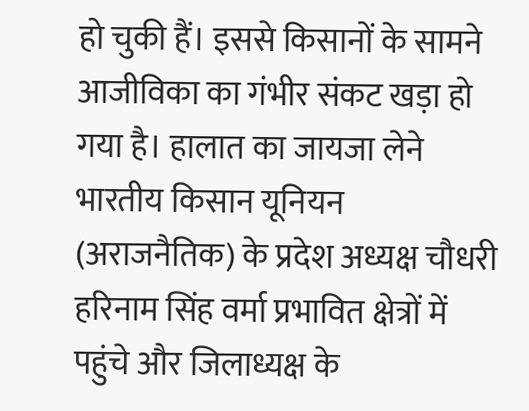हो चुकी हैं। इससे किसानों के सामने आजीविका का गंभीर संकट खड़ा हो गया है। हालात का जायजा लेने भारतीय किसान यूनियन (अराजनैतिक) के प्रदेश अध्यक्ष चौधरी हरिनाम सिंह वर्मा प्रभावित क्षेत्रों में पहुंचे और जिलाध्यक्ष के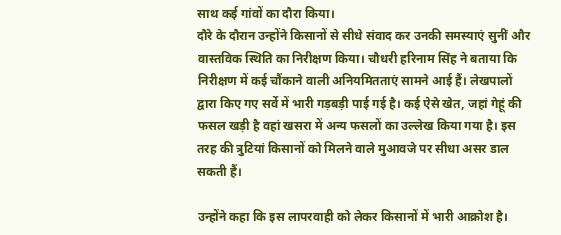साथ कई गांवों का दौरा किया।
दौरे के दौरान उन्होंने किसानों से सीधे संवाद कर उनकी समस्याएं सुनीं और वास्तविक स्थिति का निरीक्षण किया। चौधरी हरिनाम सिंह ने बताया कि निरीक्षण में कई चौंकाने वाली अनियमितताएं सामने आई हैं। लेखपालों द्वारा किए गए सर्वे में भारी गड़बड़ी पाई गई है। कई ऐसे खेत, जहां गेहूं की फसल खड़ी है वहां खसरा में अन्य फसलों का उल्लेख किया गया है। इस तरह की त्रुटियां किसानों को मिलने वाले मुआवजे पर सीधा असर डाल सकती हैं।

उन्होंने कहा कि इस लापरवाही को लेकर किसानों में भारी आक्रोश है।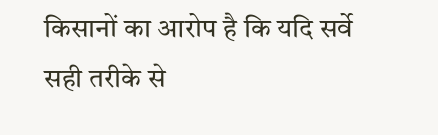किसानों का आरोप है कि यदि सर्वे सही तरीके से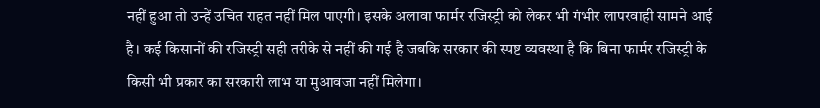नहीं हुआ तो उन्हें उचित राहत नहीं मिल पाएगी। इसके अलावा फार्मर रजिस्ट्री को लेकर भी गंभीर लापरवाही सामने आई है। कई किसानों की रजिस्ट्री सही तरीके से नहीं की गई है जबकि सरकार की स्पष्ट व्यवस्था है कि बिना फार्मर रजिस्ट्री के किसी भी प्रकार का सरकारी लाभ या मुआवजा नहीं मिलेगा।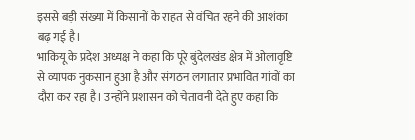इससे बड़ी संख्या में किसानों के राहत से वंचित रहने की आशंका बढ़ गई है।
भाकियू के प्रदेश अध्यक्ष ने कहा कि पूरे बुंदेलखंड क्षेत्र में ओलावृष्टि से व्यापक नुकसान हुआ है और संगठन लगातार प्रभावित गांवों का दौरा कर रहा है। उन्होंने प्रशासन को चेतावनी देते हुए कहा कि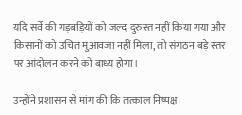यदि सर्वे की गड़बड़ियों को जल्द दुरुस्त नहीं किया गया और किसानों को उचित मुआवजा नहीं मिला, तो संगठन बड़े स्तर पर आंदोलन करने को बाध्य होगा।

उन्होंने प्रशासन से मांग की कि तत्काल निष्पक्ष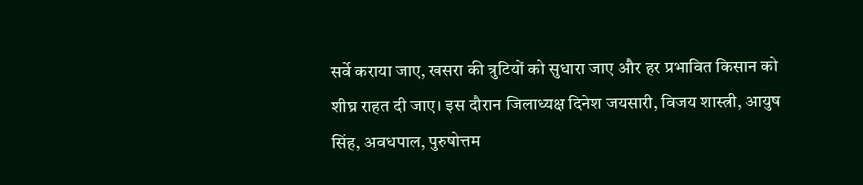सर्वे कराया जाए, खसरा की त्रुटियों को सुधारा जाए और हर प्रभावित किसान को शीघ्र राहत दी जाए। इस दौरान जिलाध्यक्ष दिनेश जयसारी, विजय शास्त्री, आयुष सिंह, अवधपाल, पुरुषोत्तम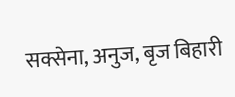सक्सेना, अनुज, बृज बिहारी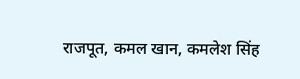राजपूत, कमल खान, कमलेश सिंह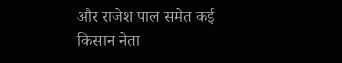और राजेश पाल समेत कई किसान नेता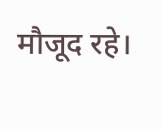मौजूद रहे।